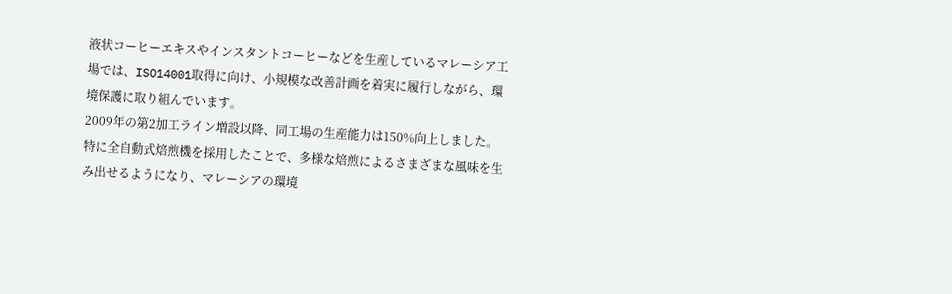液状コーヒーエキスやインスタントコーヒーなどを生産しているマレーシア工場では、ISO14001取得に向け、小規模な改善計画を着実に履行しながら、環境保護に取り組んでいます。
2009年の第2加工ライン増設以降、同工場の生産能力は150%向上しました。特に全自動式焙煎機を採用したことで、多様な焙煎によるさまざまな風味を生み出せるようになり、マレーシアの環境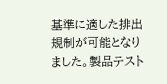基準に適した排出規制が可能となりました。製品テスト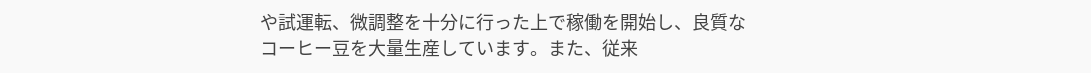や試運転、微調整を十分に行った上で稼働を開始し、良質なコーヒー豆を大量生産しています。また、従来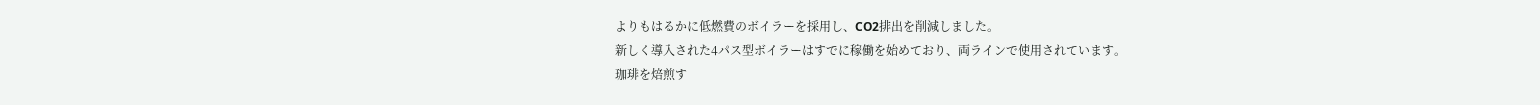よりもはるかに低燃費のボイラーを採用し、CO2排出を削減しました。
新しく導入された4パス型ボイラーはすでに稼働を始めており、両ラインで使用されています。
珈琲を焙煎す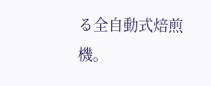る全自動式焙煎機。